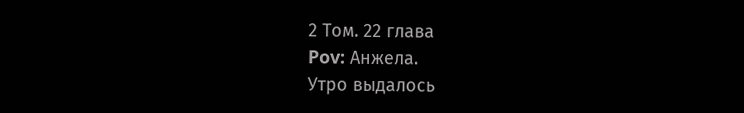2 Том. 22 глава
Pov: Анжела.
Утро выдалось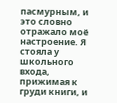пасмурным, и это словно отражало моё настроение. Я стояла у школьного входа, прижимая к груди книги, и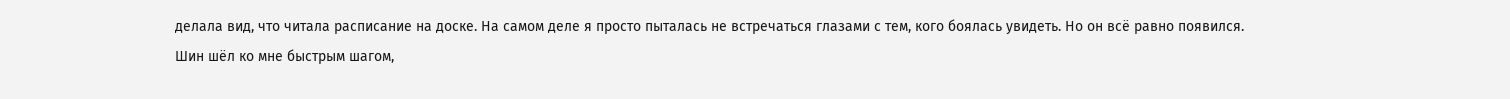делала вид, что читала расписание на доске. На самом деле я просто пыталась не встречаться глазами с тем, кого боялась увидеть. Но он всё равно появился.
Шин шёл ко мне быстрым шагом,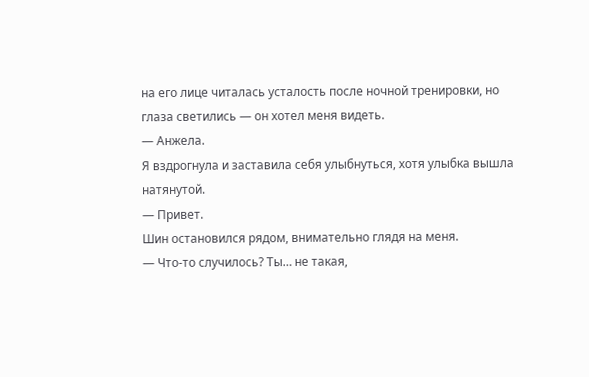на его лице читалась усталость после ночной тренировки, но глаза светились — он хотел меня видеть.
— Анжела.
Я вздрогнула и заставила себя улыбнуться, хотя улыбка вышла натянутой.
— Привет.
Шин остановился рядом, внимательно глядя на меня.
— Что-то случилось? Ты… не такая,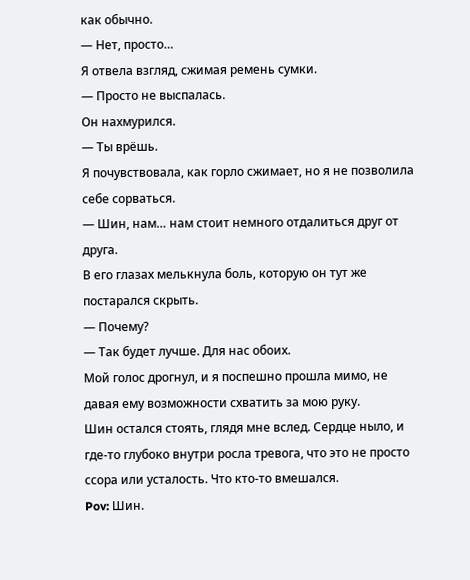как обычно.
— Нет, просто…
Я отвела взгляд, сжимая ремень сумки.
— Просто не выспалась.
Он нахмурился.
— Ты врёшь.
Я почувствовала, как горло сжимает, но я не позволила себе сорваться.
— Шин, нам… нам стоит немного отдалиться друг от друга.
В его глазах мелькнула боль, которую он тут же постарался скрыть.
— Почему?
— Так будет лучше. Для нас обоих.
Мой голос дрогнул, и я поспешно прошла мимо, не давая ему возможности схватить за мою руку.
Шин остался стоять, глядя мне вслед. Сердце ныло, и где-то глубоко внутри росла тревога, что это не просто ссора или усталость. Что кто-то вмешался.
Pov: Шин.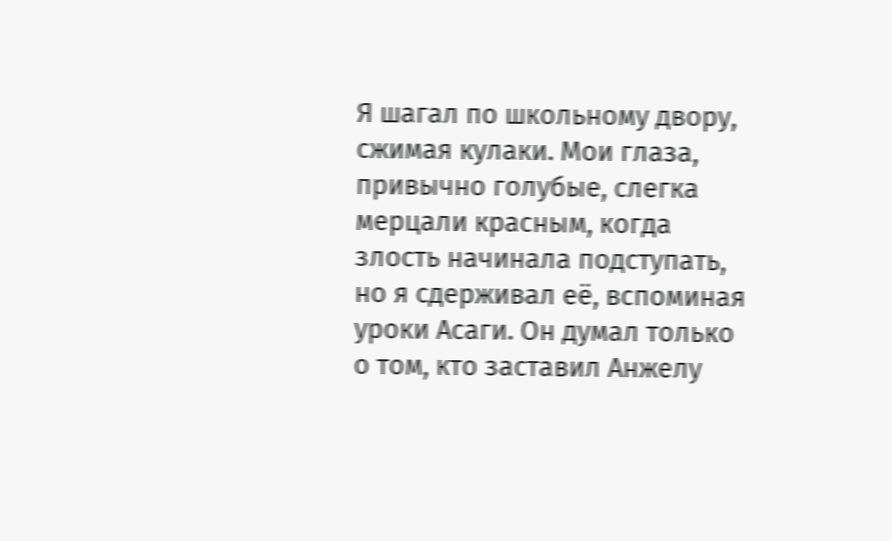Я шагал по школьному двору, сжимая кулаки. Мои глаза, привычно голубые, слегка мерцали красным, когда злость начинала подступать, но я сдерживал её, вспоминая уроки Асаги. Он думал только о том, кто заставил Анжелу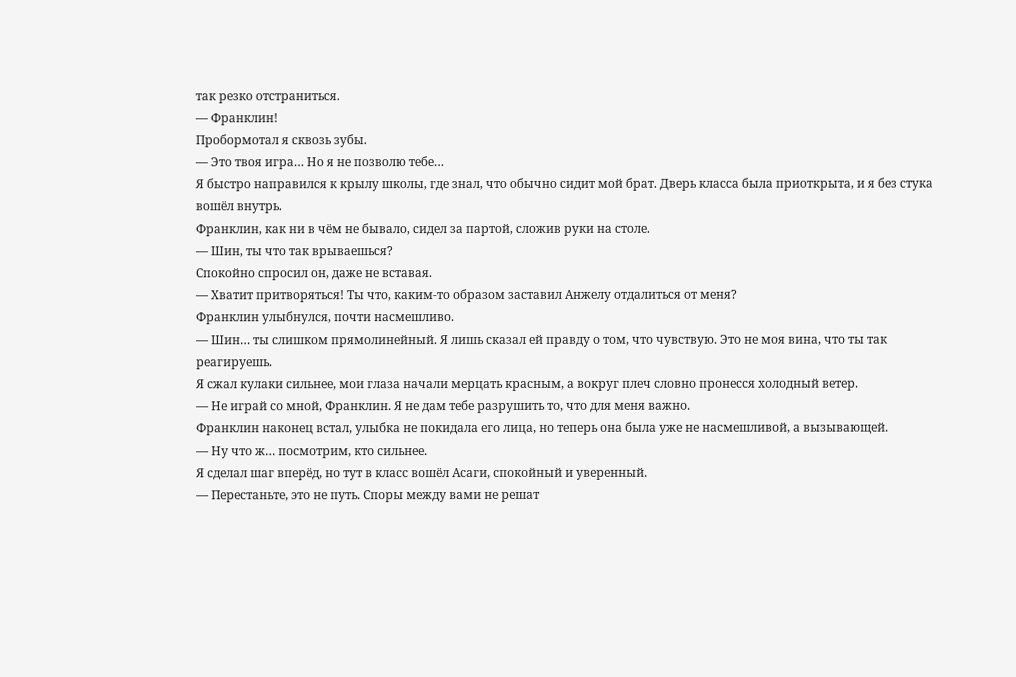так резко отстраниться.
— Франклин!
Пробормотал я сквозь зубы.
— Это твоя игра… Но я не позволю тебе…
Я быстро направился к крылу школы, где знал, что обычно сидит мой брат. Дверь класса была приоткрыта, и я без стука вошёл внутрь.
Франклин, как ни в чём не бывало, сидел за партой, сложив руки на столе.
— Шин, ты что так врываешься?
Спокойно спросил он, даже не вставая.
— Хватит притворяться! Ты что, каким-то образом заставил Анжелу отдалиться от меня?
Франклин улыбнулся, почти насмешливо.
— Шин… ты слишком прямолинейный. Я лишь сказал ей правду о том, что чувствую. Это не моя вина, что ты так реагируешь.
Я сжал кулаки сильнее, мои глаза начали мерцать красным, а вокруг плеч словно пронесся холодный ветер.
— Не играй со мной, Франклин. Я не дам тебе разрушить то, что для меня важно.
Франклин наконец встал, улыбка не покидала его лица, но теперь она была уже не насмешливой, а вызывающей.
— Ну что ж… посмотрим, кто сильнее.
Я сделал шаг вперёд, но тут в класс вошёл Асаги, спокойный и уверенный.
— Перестаньте, это не путь. Споры между вами не решат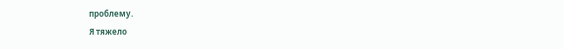проблему.
Я тяжело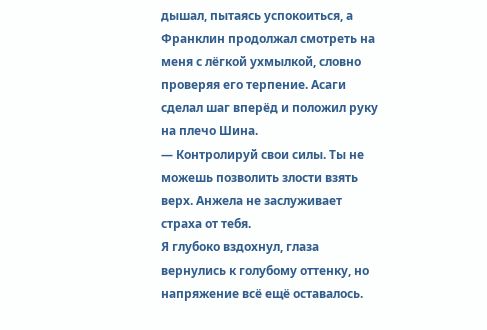дышал, пытаясь успокоиться, а Франклин продолжал смотреть на меня с лёгкой ухмылкой, словно проверяя его терпение. Асаги сделал шаг вперёд и положил руку на плечо Шина.
— Контролируй свои силы. Ты не можешь позволить злости взять верх. Анжела не заслуживает страха от тебя.
Я глубоко вздохнул, глаза вернулись к голубому оттенку, но напряжение всё ещё оставалось.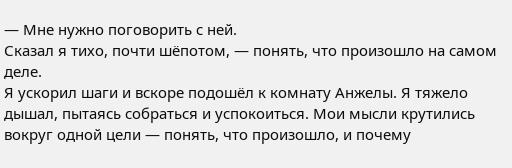— Мне нужно поговорить с ней.
Сказал я тихо, почти шёпотом, — понять, что произошло на самом деле.
Я ускорил шаги и вскоре подошёл к комнату Анжелы. Я тяжело дышал, пытаясь собраться и успокоиться. Мои мысли крутились вокруг одной цели — понять, что произошло, и почему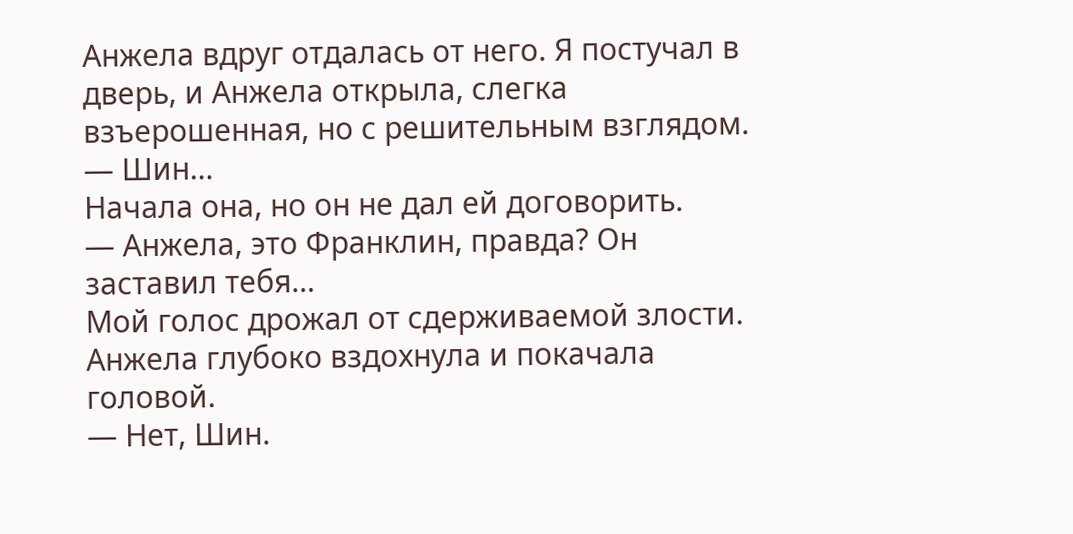Анжела вдруг отдалась от него. Я постучал в дверь, и Анжела открыла, слегка взъерошенная, но с решительным взглядом.
— Шин…
Начала она, но он не дал ей договорить.
— Анжела, это Франклин, правда? Он заставил тебя…
Мой голос дрожал от сдерживаемой злости. Анжела глубоко вздохнула и покачала головой.
— Нет, Шин.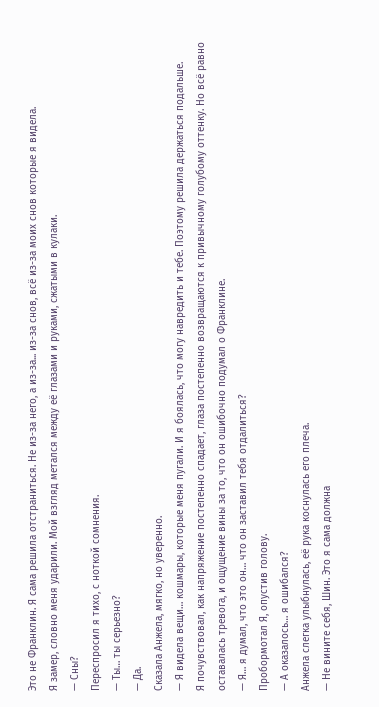Это не Франклин. Я сама решила отстраниться. Не из-за него, а из-за... из-за снов, всё из-за моих снов которые я видела.
Я замер, словно меня ударили. Мой взгляд метался между её глазами и руками, сжатыми в кулаки.
— Сны?
Переспросил я тихо, с ноткой сомнения.
— Ты… ты серьезно?
— Да.
Сказала Анжела, мягко, но уверенно.
— Я видела вещи… кошмары, которые меня пугали. И я боялась, что могу навредить и тебе. Поэтому решила держаться подальше.
Я почувствовал, как напряжение постепенно спадает, глаза постепенно возвращаются к привычному голубому оттенку. Но всё равно оставалась тревога, и ощущение вины за то, что он ошибочно подумал о Франклине.
— Я… я думал, что это он… что он заставил тебя отдалиться?
Пробормотал Я, опустив голову.
— А оказалось… я ошибался?
Анжела слегка улыбнулась, её рука коснулась его плеча.
— Не вините себя, Шин. Это я сама должна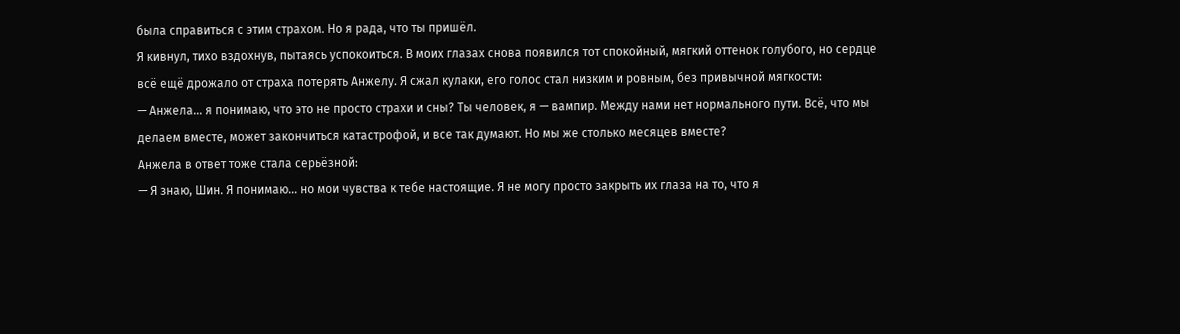была справиться с этим страхом. Но я рада, что ты пришёл.
Я кивнул, тихо вздохнув, пытаясь успокоиться. В моих глазах снова появился тот спокойный, мягкий оттенок голубого, но сердце всё ещё дрожало от страха потерять Анжелу. Я сжал кулаки, его голос стал низким и ровным, без привычной мягкости:
— Анжела… я понимаю, что это не просто страхи и сны? Ты человек, я — вампир. Между нами нет нормального пути. Всё, что мы делаем вместе, может закончиться катастрофой, и все так думают. Но мы же столько месяцев вместе?
Анжела в ответ тоже стала серьёзной:
— Я знаю, Шин. Я понимаю… но мои чувства к тебе настоящие. Я не могу просто закрыть их глаза на то, что я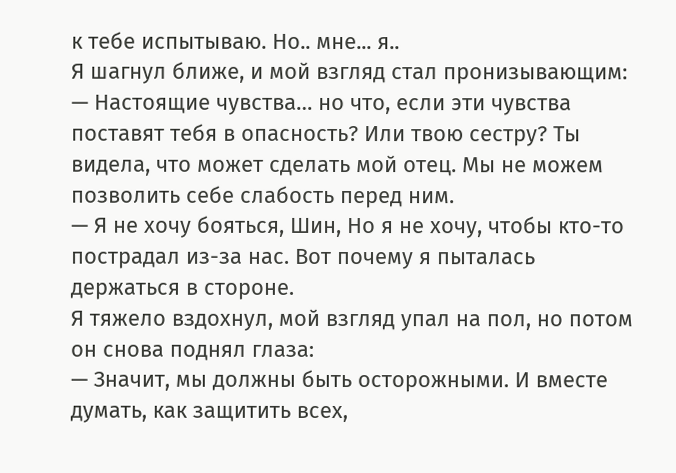к тебе испытываю. Но.. мне... я..
Я шагнул ближе, и мой взгляд стал пронизывающим:
— Настоящие чувства… но что, если эти чувства поставят тебя в опасность? Или твою сестру? Ты видела, что может сделать мой отец. Мы не можем позволить себе слабость перед ним.
— Я не хочу бояться, Шин, Но я не хочу, чтобы кто-то пострадал из-за нас. Вот почему я пыталась держаться в стороне.
Я тяжело вздохнул, мой взгляд упал на пол, но потом он снова поднял глаза:
— Значит, мы должны быть осторожными. И вместе думать, как защитить всех,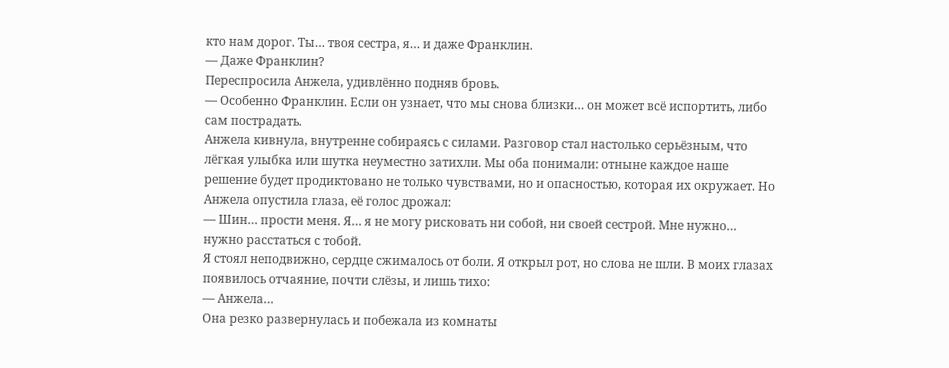кто нам дорог. Ты… твоя сестра, я… и даже Франклин.
— Даже Франклин?
Переспросила Анжела, удивлённо подняв бровь.
— Особенно Франклин. Если он узнает, что мы снова близки… он может всё испортить, либо сам пострадать.
Анжела кивнула, внутренне собираясь с силами. Разговор стал настолько серьёзным, что лёгкая улыбка или шутка неуместно затихли. Мы оба понимали: отныне каждое наше решение будет продиктовано не только чувствами, но и опасностью, которая их окружает. Но Анжела опустила глаза, её голос дрожал:
— Шин… прости меня. Я… я не могу рисковать ни собой, ни своей сестрой. Мне нужно… нужно расстаться с тобой.
Я стоял неподвижно, сердце сжималось от боли. Я открыл рот, но слова не шли. В моих глазах появилось отчаяние, почти слёзы, и лишь тихо:
— Анжела…
Она резко развернулась и побежала из комнаты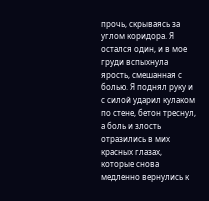прочь, скрываясь за углом коридора. Я остался один, и в мое груди вспыхнула ярость, смешанная с болью. Я поднял руку и с силой ударил кулаком по стене, бетон треснул, а боль и злость отразились в мих красных глазах, которые снова медленно вернулись к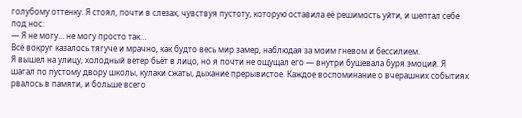голубому оттенку. Я стоял, почти в слезах, чувствуя пустоту, которую оставила её решимость уйти, и шептал себе под нос:
— Я не могу… не могу просто так…
Всё вокруг казалось тягуче и мрачно, как будто весь мир замер, наблюдая за моим гневом и бессилием.
Я вышел на улицу, холодный ветер бьёт в лицо, но я почти не ощущал его — внутри бушевала буря эмоций. Я шагал по пустому двору школы, кулаки сжаты, дыхание прерывистое. Каждое воспоминание о вчерашних событиях рвалось в памяти, и больше всего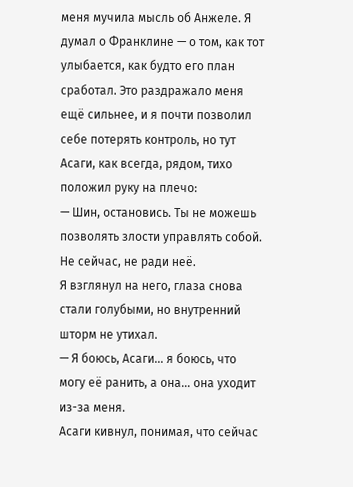меня мучила мысль об Анжеле. Я думал о Франклине — о том, как тот улыбается, как будто его план сработал. Это раздражало меня ещё сильнее, и я почти позволил себе потерять контроль, но тут Асаги, как всегда, рядом, тихо положил руку на плечо:
— Шин, остановись. Ты не можешь позволять злости управлять собой. Не сейчас, не ради неё.
Я взглянул на него, глаза снова стали голубыми, но внутренний шторм не утихал.
— Я боюсь, Асаги… я боюсь, что могу её ранить, а она… она уходит из-за меня.
Асаги кивнул, понимая, что сейчас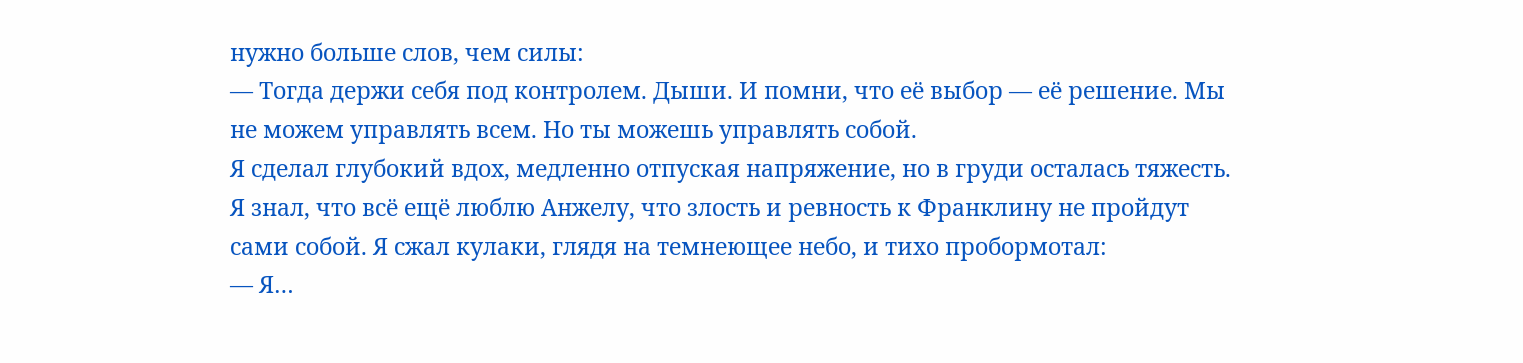нужно больше слов, чем силы:
— Тогда держи себя под контролем. Дыши. И помни, что её выбор — её решение. Мы не можем управлять всем. Но ты можешь управлять собой.
Я сделал глубокий вдох, медленно отпуская напряжение, но в груди осталась тяжесть. Я знал, что всё ещё люблю Анжелу, что злость и ревность к Франклину не пройдут сами собой. Я сжал кулаки, глядя на темнеющее небо, и тихо пробормотал:
— Я…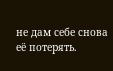не дам себе снова её потерять.